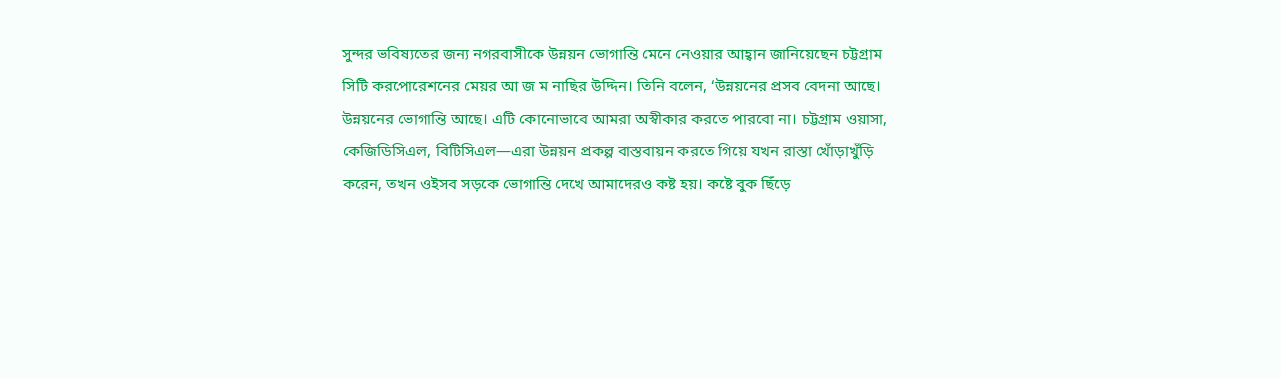সুন্দর ভবিষ্যতের জন্য নগরবাসীকে উন্নয়ন ভোগান্তি মেনে নেওয়ার আহ্বান জানিয়েছেন চট্টগ্রাম সিটি করপোরেশনের মেয়র আ জ ম নাছির উদ্দিন। তিনি বলেন, ‘উন্নয়নের প্রসব বেদনা আছে। উন্নয়নের ভোগান্তি আছে। এটি কোনোভাবে আমরা অস্বীকার করতে পারবো না। চট্টগ্রাম ওয়াসা, কেজিডিসিএল, বিটিসিএল—এরা উন্নয়ন প্রকল্প বাস্তবায়ন করতে গিয়ে যখন রাস্তা খোঁড়াখুঁড়ি করেন, তখন ওইসব সড়কে ভোগান্তি দেখে আমাদেরও কষ্ট হয়। কষ্টে বুক ছিঁড়ে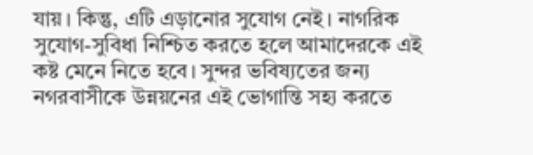যায়। কিন্তু, এটি এড়ানোর সুযোগ নেই। নাগরিক সুযোগ-সুবিধা নিশ্চিত করতে হলে আমাদেরকে এই কষ্ট মেনে নিতে হবে। সুন্দর ভবিষ্যতের জন্য নগরবাসীকে উন্নয়নের এই ভোগান্তি সহ্য করতে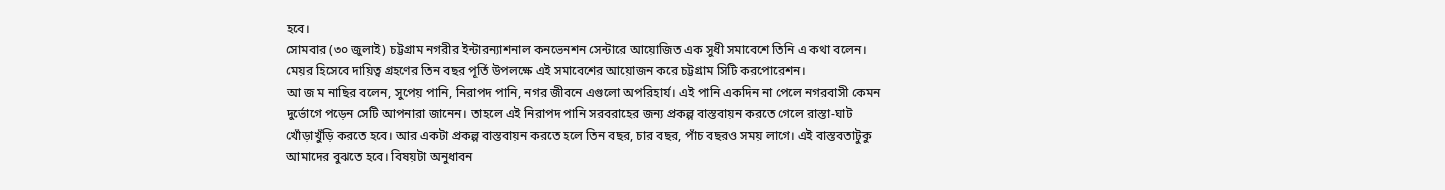হবে।
সোমবার (৩০ জুলাই) চট্টগ্রাম নগরীর ইন্টারন্যাশনাল কনভেনশন সেন্টারে আয়োজিত এক সুধী সমাবেশে তিনি এ কথা বলেন। মেয়র হিসেবে দায়িত্ব গ্রহণের তিন বছর পূর্তি উপলক্ষে এই সমাবেশের আয়োজন করে চট্টগ্রাম সিটি করপোরেশন।
আ জ ম নাছির বলেন, সুপেয় পানি, নিরাপদ পানি, নগর জীবনে এগুলো অপরিহার্য। এই পানি একদিন না পেলে নগরবাসী কেমন দুর্ভোগে পড়েন সেটি আপনারা জানেন। তাহলে এই নিরাপদ পানি সরবরাহের জন্য প্রকল্প বাস্তবায়ন করতে গেলে রাস্তা-ঘাট খোঁড়াখুঁড়ি করতে হবে। আর একটা প্রকল্প বাস্তবায়ন করতে হলে তিন বছর, চার বছর, পাঁচ বছরও সময় লাগে। এই বাস্তবতাটুকু আমাদের বুঝতে হবে। বিষয়টা অনুধাবন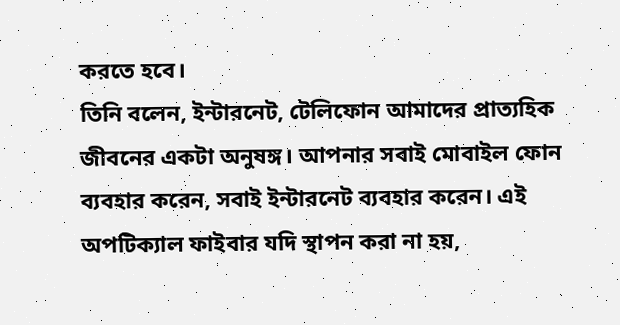করতে হবে।
তিনি বলেন, ইন্টারনেট, টেলিফোন আমাদের প্রাত্যহিক জীবনের একটা অনুষঙ্গ। আপনার সবাই মোবাইল ফোন ব্যবহার করেন, সবাই ইন্টারনেট ব্যবহার করেন। এই অপটিক্যাল ফাইবার যদি স্থাপন করা না হয়,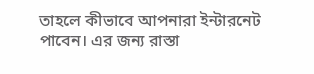তাহলে কীভাবে আপনারা ইন্টারনেট পাবেন। এর জন্য রাস্তা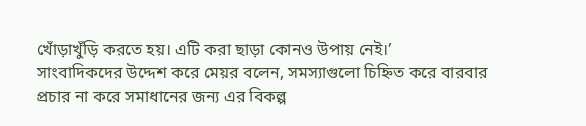খোঁড়াখুঁড়ি করতে হয়। এটি করা ছাড়া কোনও উপায় নেই।’
সাংবাদিকদের উদ্দেশ করে মেয়র বলেন, সমস্যাগুলো চিহ্নিত করে বারবার প্রচার না করে সমাধানের জন্য এর বিকল্প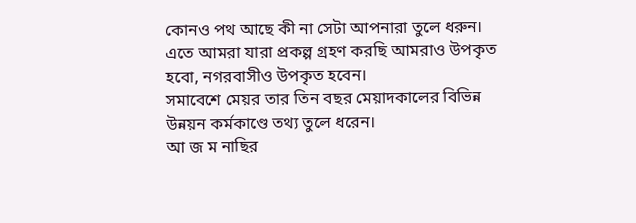কোনও পথ আছে কী না সেটা আপনারা তুলে ধরুন। এতে আমরা যারা প্রকল্প গ্রহণ করছি আমরাও উপকৃত হবো, নগরবাসীও উপকৃত হবেন।
সমাবেশে মেয়র তার তিন বছর মেয়াদকালের বিভিন্ন উন্নয়ন কর্মকাণ্ডে তথ্য তুলে ধরেন।
আ জ ম নাছির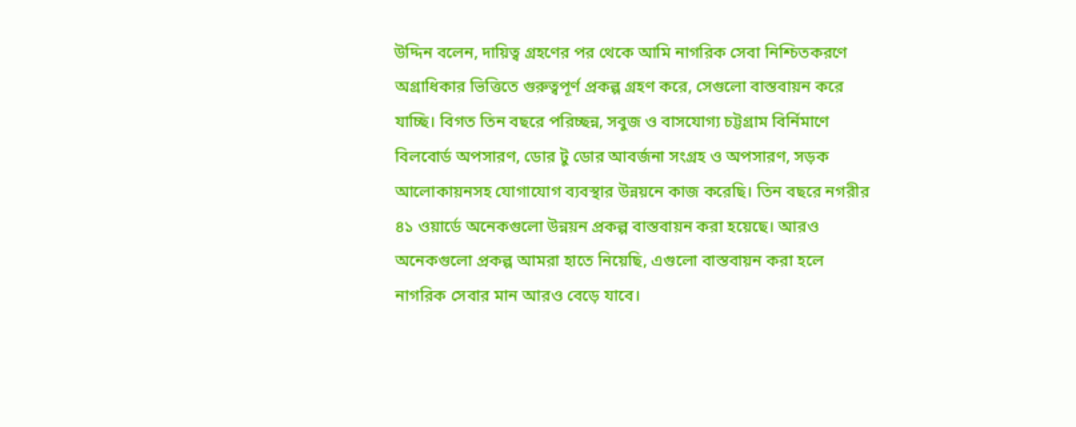উদ্দিন বলেন, দায়িত্ব গ্রহণের পর থেকে আমি নাগরিক সেবা নিশ্চিতকরণে অগ্রাধিকার ভিত্তিতে গুরুত্বপূর্ণ প্রকল্প গ্রহণ করে, সেগুলো বাস্তবায়ন করে যাচ্ছি। বিগত তিন বছরে পরিচ্ছন্ন, সবুজ ও বাসযোগ্য চট্টগ্রাম বির্নিমাণে বিলবোর্ড অপসারণ, ডোর টু ডোর আবর্জনা সংগ্রহ ও অপসারণ, সড়ক আলোকায়নসহ যোগাযোগ ব্যবস্থার উন্নয়নে কাজ করেছি। তিন বছরে নগরীর ৪১ ওয়ার্ডে অনেকগুলো উন্নয়ন প্রকল্প বাস্তবায়ন করা হয়েছে। আরও অনেকগুলো প্রকল্প আমরা হাতে নিয়েছি, এগুলো বাস্তবায়ন করা হলে নাগরিক সেবার মান আরও বেড়ে যাবে।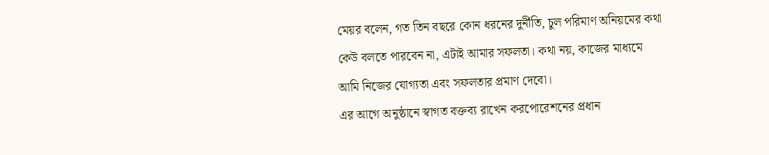মেয়র বলেন, গত তিন বছরে কোন ধরনের দুর্নীতি, চুল পরিমাণ অনিয়মের কথা কেউ বলতে পারবেন না, এটাই আমার সফলতা। কথা নয়, কাজের মাধ্যমে আমি নিজের যোগ্যতা এবং সফলতার প্রমাণ দেবো।
এর আগে অনুষ্ঠানে স্বাগত বক্তব্য রাখেন করপোরেশনের প্রধান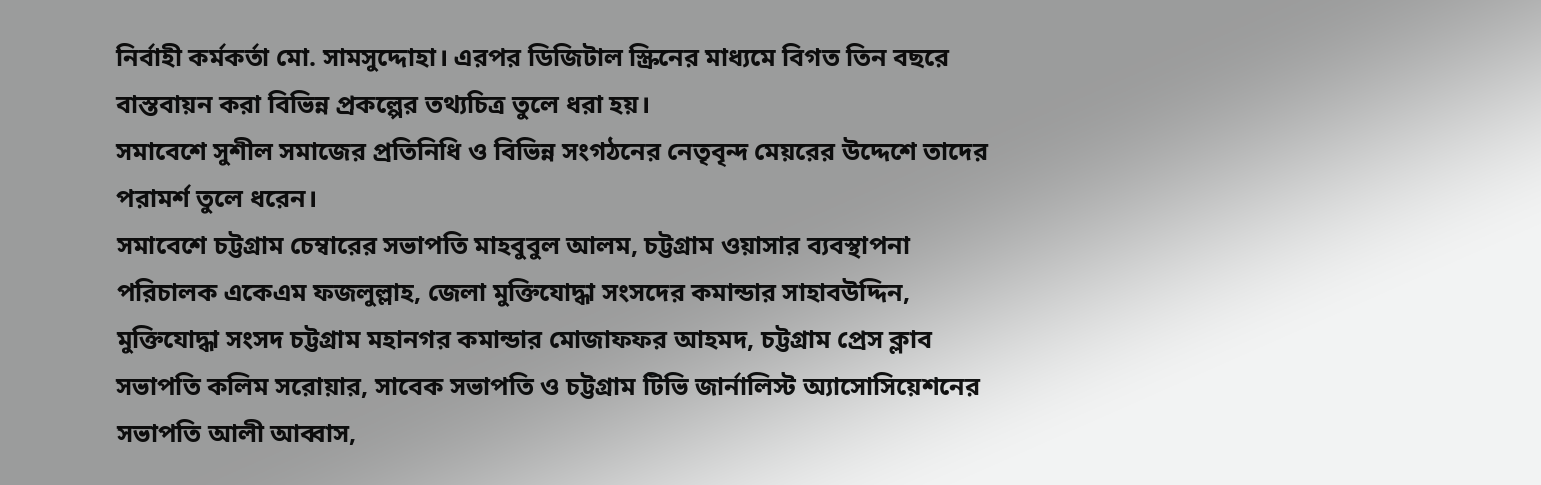নির্বাহী কর্মকর্তা মো. সামসুদ্দোহা। এরপর ডিজিটাল স্ক্রিনের মাধ্যমে বিগত তিন বছরে বাস্তবায়ন করা বিভিন্ন প্রকল্পের তথ্যচিত্র তুলে ধরা হয়।
সমাবেশে সুশীল সমাজের প্রতিনিধি ও বিভিন্ন সংগঠনের নেতৃবৃন্দ মেয়রের উদ্দেশে তাদের পরামর্শ তুলে ধরেন।
সমাবেশে চট্টগ্রাম চেম্বারের সভাপতি মাহবুবুল আলম, চট্টগ্রাম ওয়াসার ব্যবস্থাপনা পরিচালক একেএম ফজলুল্লাহ, জেলা মুক্তিযোদ্ধা সংসদের কমান্ডার সাহাবউদ্দিন, মুক্তিযোদ্ধা সংসদ চট্টগ্রাম মহানগর কমান্ডার মোজাফফর আহমদ, চট্টগ্রাম প্রেস ক্লাব সভাপতি কলিম সরোয়ার, সাবেক সভাপতি ও চট্টগ্রাম টিভি জার্নালিস্ট অ্যাসোসিয়েশনের সভাপতি আলী আব্বাস,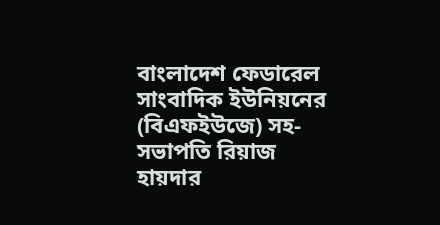বাংলাদেশ ফেডারেল সাংবাদিক ইউনিয়নের (বিএফইউজে) সহ-সভাপতি রিয়াজ হায়দার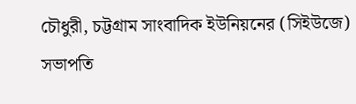চৌধুরী, চট্টগ্রাম সাংবাদিক ইউনিয়নের (সিইউজে) সভাপতি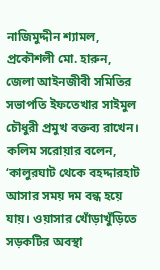নাজিমুদ্দীন শ্যামল, প্রকৌশলী মো. হারুন, জেলা আইনজীবী সমিতির সভাপতি ইফতেখার সাইমুল চৌধুরী প্রমুখ বক্তব্য রাখেন।
কলিম সরোয়ার বলেন, ‘কালুরঘাট থেকে বহদ্দারহাট আসার সময় দম বন্ধ হয়ে যায়। ওয়াসার খোঁড়াখুঁড়িতে সড়কটির অবস্থা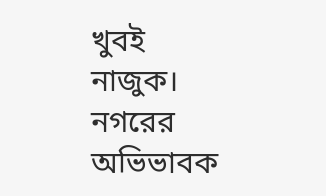খুবই নাজুক। নগরের অভিভাবক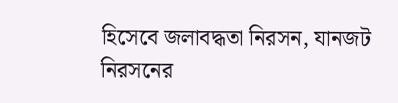হিসেবে জলাবদ্ধতা নিরসন, যানজট নিরসনের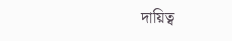দায়িত্ব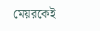মেয়রকেই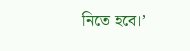নিতে হবে।’